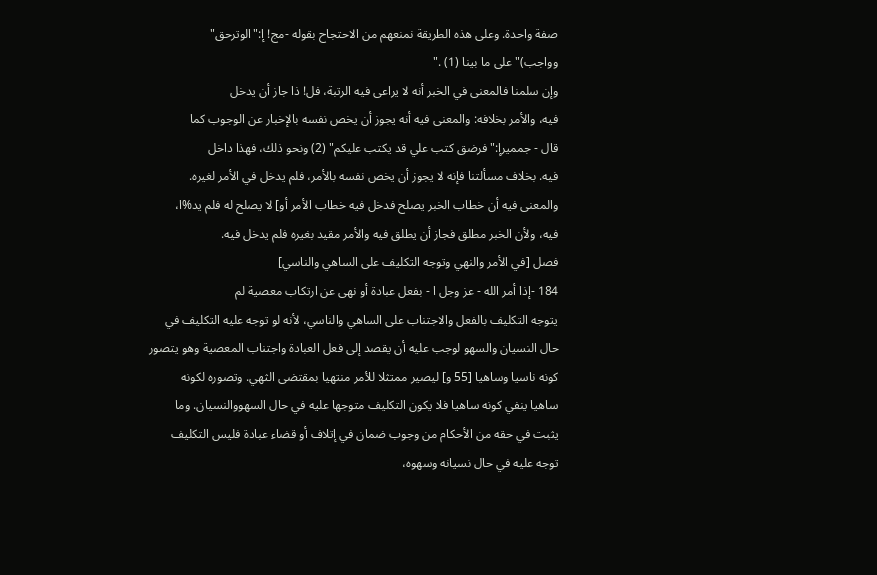صفة واحدة. وعلى هذه الطريقة نمنعهم من الاحتجاح بقوله -مج! إ:"الوترحق"
وواجب)"على ما بينا (1) ."
وإن سلمنا فالمعنى في الخبر أنه لا يراعى فيه الرتبة، فل! ذا جاز أن يدخل
فيه، والأمر بخلافه: والمعنى فيه أنه يجوز أن يخص نفسه بالإخبار عن الوجوب كما
قال - جمميرإ:"فرضق كتب علي قد يكتب عليكم" (2) ونحو ذلك، فهذا داخل
فيه. بخلاف مسألتنا فإنه لا يجوز أن يخص نفسه بالأمر، فلم يدخل في الأمر لغيره.
والمعنى فيه أن خطاب الخبر يصلح فدخل فيه خطاب الأمر أو] لا يصلح له فلم يد%ا،
فيه، ولأن الخبر مطلق فجاز أن يطلق فيه والأمر مقيد بغيره فلم يدخل فيه.
فصل [في الأمر والنهي وتوجه التكليف على الساهي والناسي]
184 -إذا أمر الله - عز وجل ا - بفعل عبادة أو نهى عن ارتكاب معصية لم
يتوجه التكليف بالفعل والاجتناب على الساهي والناسي، لأنه لو توجه عليه التكليف في
حال النسيان والسهو لوجب عليه أن يقصد إلى فعل العبادة واجتناب المعصية وهو يتصور
كونه ناسيا وساهيا [55 و] ليصير ممتثلا للأمر منتهيا بمقتضى الثهي. وتصوره لكونه
ساهيا ينفي كونه ساهيا فلا يكون التكليف متوجها عليه في حال السهووالنسيان. وما
يثبت في حقه من الأحكام من وجوب ضمان في إتلاف أو قضاء عبادة فليس التكليف
توجه عليه في حال نسيانه وسهوه،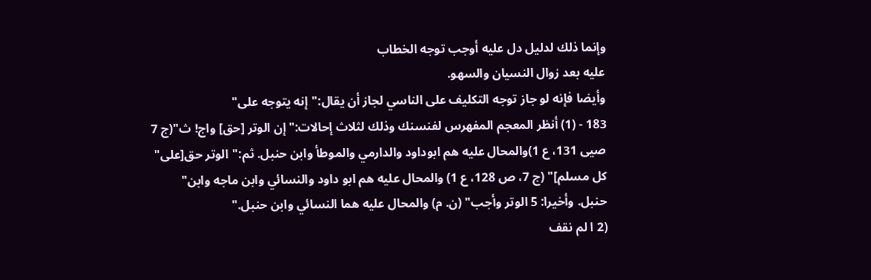وإنما ذلك لدليل دل عليه أوجب توجه الخطاب
عليه بعد زوال النسيان والسهو.
وأيضا فإنه لو جاز توجه التكليف على الناسي لجاز أن يقال:"إنه يتوجه على"
183 - (1) أنظر المعجم المفهرس لفنسنك وذلك لثلاث إحالات:"إن الوتر [حق] واج! ث"(ج 7
صيى 131، ع 1)والمحال عليه هم ابوداود والدارمي والموطأ وابن حنبل. ثم:"الوتر حق[على"
كل مسلم]" (ج 7، ص 128، ع 1) والمحال عليه هم ابو داود والنسائي وابن ماجه وابن"
حنبل. وأخيرا: 5 الوتر وأجب" (ن. م) والمحال عليه هما النسائي وابن حنبل."
(2 ا لم نقف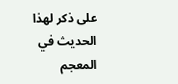على ذكر لهذا الحديث في المعجم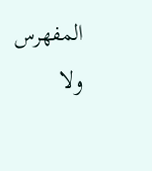المفهرس ولا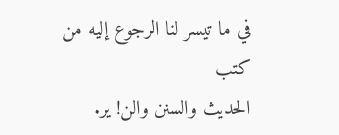في ما تيسر لنا الرجوع إليه من كتب
الحديث والسنن والن! ير.